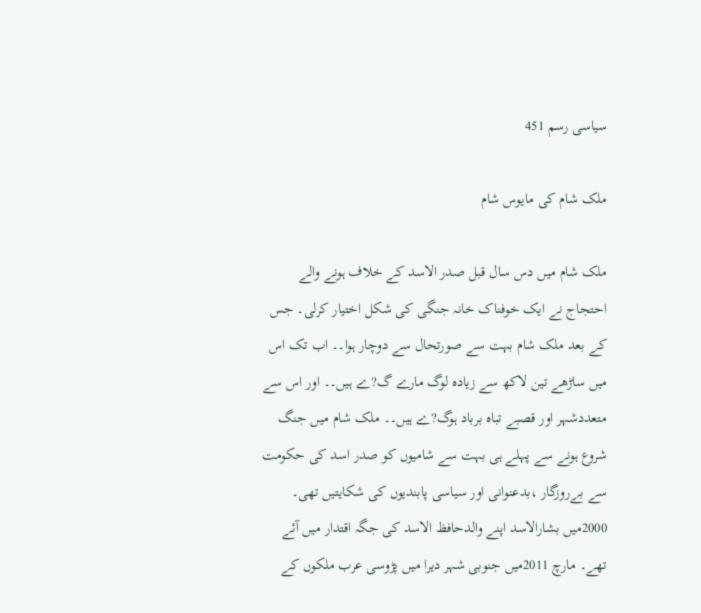سیاسی رسم 451

ملک شام کی مایوس شام

ملک شام میں دس سال قبل صدر الاسد کے خلاف ہونے والے احتجاج نے ایک خوفناک خانہ جنگی کی شکل اختیار کرلی۔ جس کے بعد ملک شام بہت سے صورتحال سے دوچار ہوا۔۔ اب تک اس میں ساڑھے تین لاکھ سے زیادہ لوگ مارے گ?ے ہیں۔۔ اور اس سے متعددشہر اور قصبے تباہ برباد ہوگ?ے ہیں۔۔ ملک شام میں جنگ شروع ہونے سے پہلے ہی بہت سے شامیوں کو صدر اسد کی حکومت سے بےروزگار ،بدعنوانی اور سیاسی پابندیوں کی شکایتیں تھی۔ 2000میں بشارالاسد اپنے والدحافظ الاسد کی جگہ اقتدار میں آئے تھے۔ مارچ 2011میں جنوبی شہر دیرا میں پڑوسی عرب ملکوں کے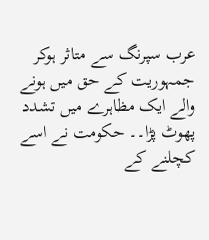عرب سپرنگ سے متاثر ہوکر جمہوریت کے حق میں ہونے والے ایک مظاہرے میں تشدد پھوٹ پڑا۔۔ حکومت نے اسے کچلنے کے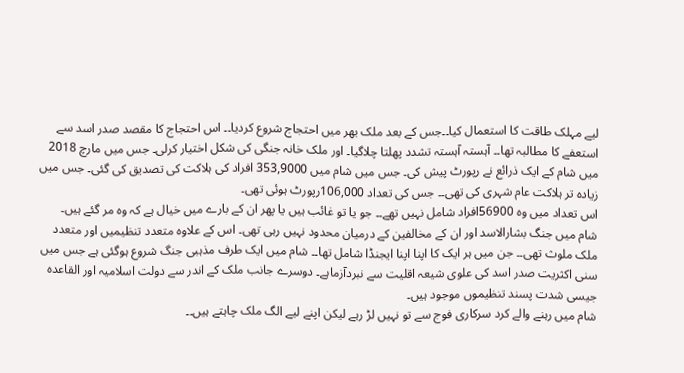لیے مہلک طاقت کا استعمال کیا۔۔جس کے بعد ملک بھر میں احتجاج شروع کردیا۔۔ اس احتجاج کا مقصد صدر اسد سے استعفے کا مطالبہ تھا۔۔ آہستہ آہستہ تشدد پھلتا چلاگیا۔ اور ملک خانہ جنگی کی شکل اختیار کرلی۔ جس میں مارچ 2018 میں شام کے ایک ذرائع نے رپورٹ پیش کی۔ جس میں شام میں 353,9000 افراد کی ہلاکت کی تصدیق کی گئی۔ جس میں زیادہ تر ہلاکت عام شہری کی تھی۔۔ جس کی تعداد 106,000رپورٹ ہوئی تھی۔
اس تعداد میں وہ 56900افراد شامل نہیں تھے۔۔ جو یا تو غائب ہیں یا پھر ان کے بارے میں خیال ہے کہ وہ مر گئے ہیں۔
شام میں جنگ بشارالاسد اور ان کے مخالفین کے درمیان محدود نہیں رہی تھی۔ اس کے علاوہ متعدد تنظیمیں اور متعدد ملک ملوث تھی۔۔ جن میں ہر ایک کا اپنا اپنا ایجنڈا شامل تھا۔۔ شام میں ایک طرف مذہبی جنگ شروع ہوگئی ہے جس میں سنی اکثریت صدر اسد کی علوی شیعہ اقلیت سے نبردآزماہے۔ دوسرے جانب ملک کے اندر سے دولت اسلامیہ اور القاعدہ جیسی شدت پسند تنظیموں موجود ہیں۔
شام میں رہنے والے کرد سرکاری فوج سے تو نہیں لڑ رہے لیکن اپنے لیے الگ ملک چاہتے ہیں۔۔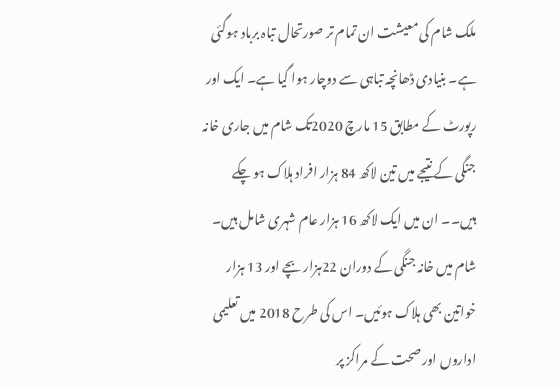ملک شام کی معیشت ان تمام تر صورتحال تباہ برباد ہوگئی ہے۔ بنیادی ڈھانچہ تباہی سے دوچار ہوا گیا ہے۔ ایک اور رپورٹ کے مطابق 15 مارچ 2020تک شام میں جاری خانہ جنگی کے نتیجے میں تین لاکھ 84 ہزار افراد ہلاک ہو چکے ہیں۔۔ ان میں ایک لاکھ 16 ہزار عام شہری شامل ہیں۔ شام میں خانہ جنگی کے دوران 22ہزار بچے اور 13 ہزار خواتین بھی ہلاک ہوئیں۔ اس کی طرح 2018 میں تعلیمی اداروں اور صحت کے مراکز پر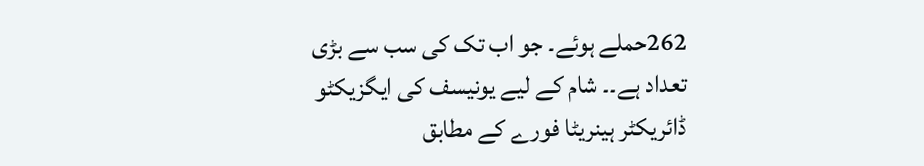262حملے ہوئے۔ جو اب تک کی سب سے بڑی تعداد ہے۔۔ شام کے لیے یونیسف کی ایگزیکٹو ڈائریکٹر ہینریٹا فورے کے مطابق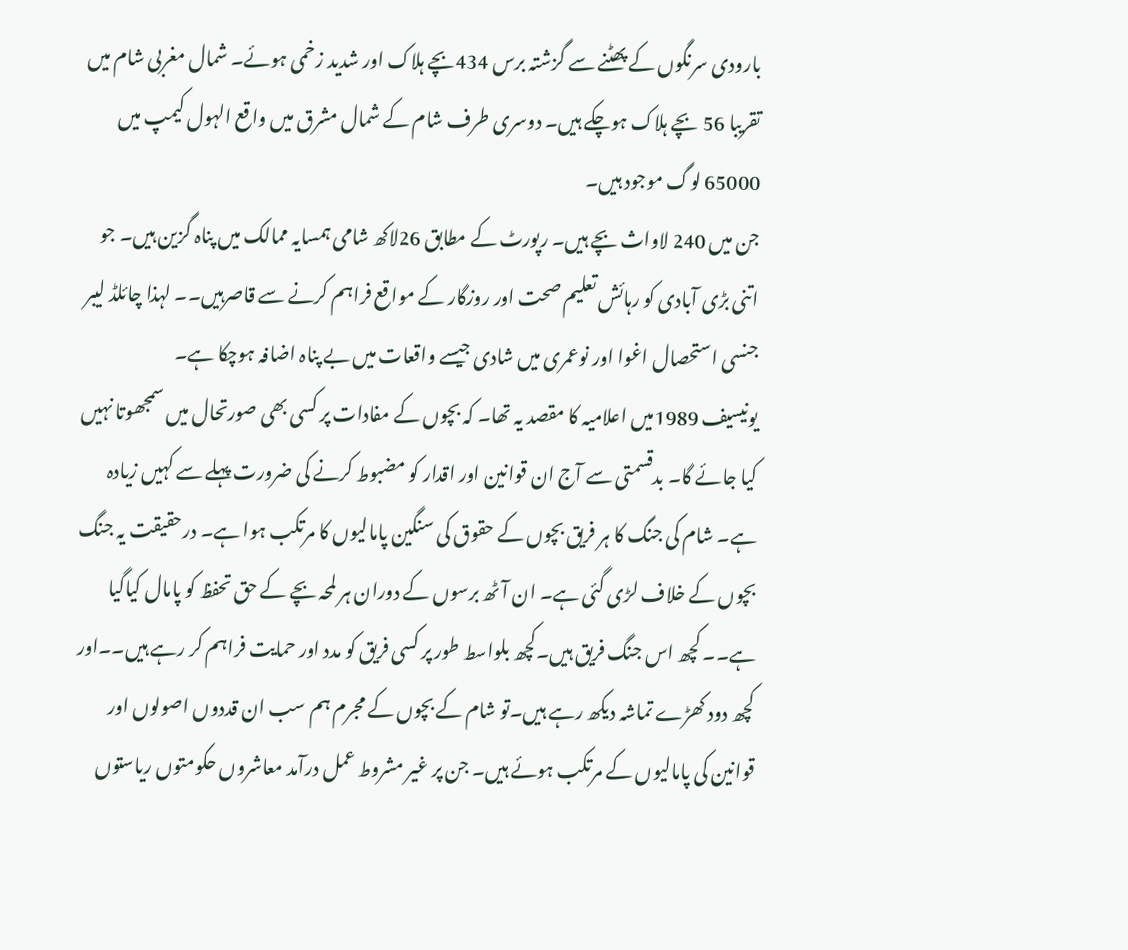بارودی سرنگوں کے پھٹنے سے گزشتہ برس 434بچے ہلاک اور شدید زخمی ہوئے۔ شمال مغربی شام میں تقریبا 56 بچے ہلاک ہوچکے ہیں۔ دوسری طرف شام کے شمال مشرق میں واقع الہول کیمپ میں 65000 لوگ موجود ہیں۔
جن میں 240 لاواث بچے ہیں۔ رپورٹ کے مطابق 26لاکھ شامی ہمسایہ ممالک میں پناہ گزین ہیں۔ جو اتنی بڑی آبادی کو رہائش تعلیم صحت اور روزگار کے مواقع فراہم کرنے سے قاصرہیں۔۔ لہذا چائلڈ لیبر جنسی استحصال اغوا اور نوعمری میں شادی جیسے واقعات میں بے پناہ اضافہ ہوچکا ہے۔
یونیسیف 1989میں اعلامیہ کا مقصد یہ تھا۔ کہ بچوں کے مفادات پر کسی بھی صورتحال میں سمجھوتا نہیں کیا جائے گا۔ بدقسمتی سے آج ان قوانین اور اقدار کو مضبوط کرنے کی ضرورت پہلے سے کہیں زیادہ ہے۔ شام کی جنگ کا ہر فریق بچوں کے حقوق کی سنگین پامالیوں کا مرتکب ہوا ہے۔ درحقیقت یہ جنگ بچوں کے خلاف لڑی گئی ہے۔ ان آٹھ برسوں کے دوران ہر لمحہ بچے کے حق تحفظ کو پامال کیاگیا ہے۔۔ کچھ اس جنگ فریق ہیں۔کچھ بلواسط طور پر کسی فریق کو مدد اور حمایت فراہم کر رہے ہیں۔۔اور کچھ دود کھڑے تماشہ دیکھ رہے ہیں۔تو شام کے بچوں کے مجرم ہم سب ان قددوں اصولوں اور قوانین کی پامالیوں کے مرتکب ہوئے ہیں۔ جن پر غیر مشروط عمل درآمد معاشروں حکومتوں ریاستوں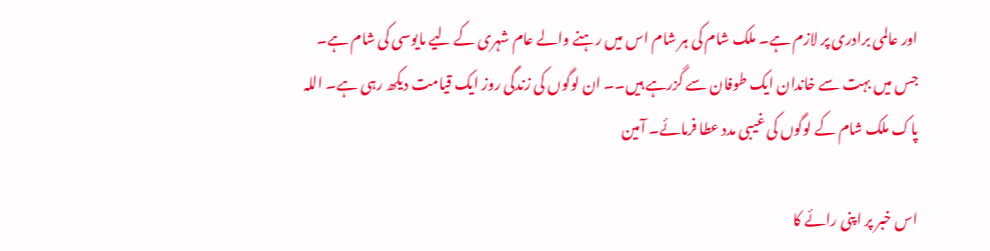اور عالمی برادری پر لازم ہے۔ ملک شام کی ہر شام اس میں رہنے والے عام شہری کے لیے مایوسی کی شام ہے۔ جس میں بہت سے خاندان ایک طوفان سے گزرہے ہیں۔۔ ان لوگوں کی زندگی روز ایک قیامت دیکھ رہی ہے۔ اللہ پاک ملک شام کے لوگوں کی غیبی مدد عطا فرمائے۔ آمین

اس خبر پر اپنی رائے کا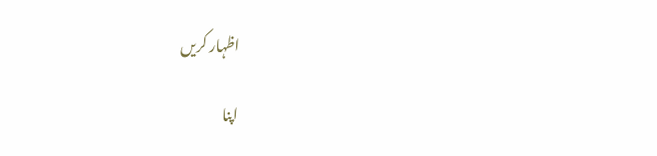اظہار کریں

اپنا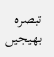تبصرہ بھیجیں